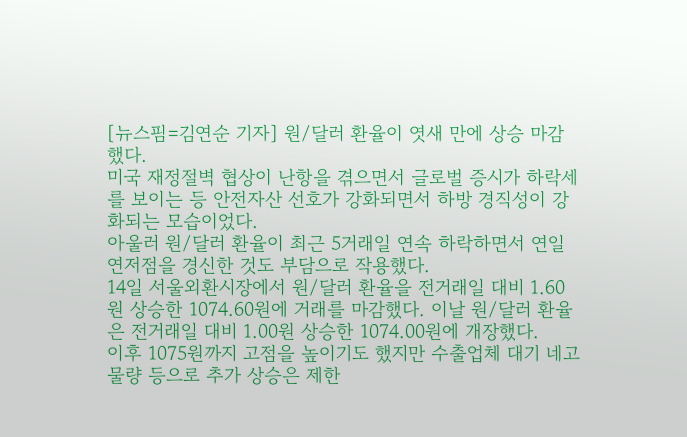[뉴스핌=김연순 기자] 원/달러 환율이 엿새 만에 상승 마감했다.
미국 재정절벽 협상이 난항을 겪으면서 글로벌 증시가 하락세를 보이는 등 안전자산 선호가 강화되면서 하방 경직성이 강화되는 모습이었다.
아울러 원/달러 환율이 최근 5거래일 연속 하락하면서 연일 연저점을 경신한 것도 부담으로 작용했다.
14일 서울외환시장에서 원/달러 환율을 전거래일 대비 1.60원 상승한 1074.60원에 거래를 마감했다. 이날 원/달러 환율은 전거래일 대비 1.00원 상승한 1074.00원에 개장했다.
이후 1075원까지 고점을 높이기도 했지만 수출업체 대기 네고 물량 등으로 추가 상승은 제한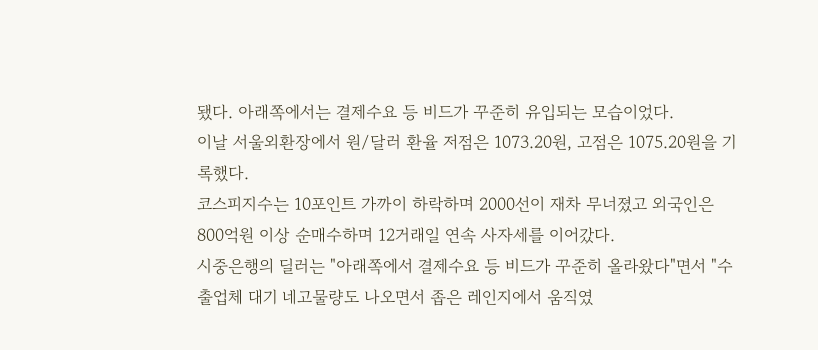됐다. 아래쪽에서는 결제수요 등 비드가 꾸준히 유입되는 모습이었다.
이날 서울외환장에서 원/달러 환율 저점은 1073.20원, 고점은 1075.20원을 기록했다.
코스피지수는 10포인트 가까이 하락하며 2000선이 재차 무너졌고 외국인은 800억원 이상 순매수하며 12거래일 연속 사자세를 이어갔다.
시중은행의 딜러는 "아래쪽에서 결제수요 등 비드가 꾸준히 올라왔다"면서 "수출업체 대기 네고물량도 나오면서 좁은 레인지에서 움직였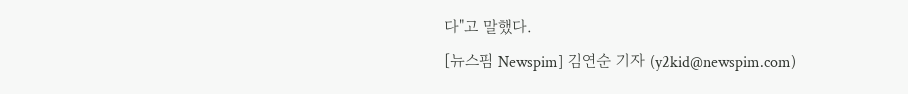다"고 말했다.
[뉴스핌 Newspim] 김연순 기자 (y2kid@newspim.com)